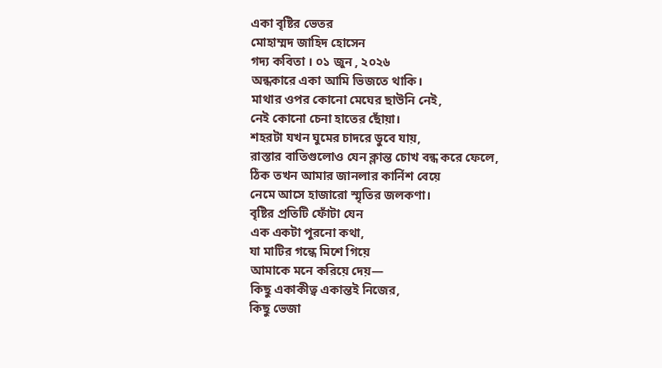একা বৃষ্টির ভেতর
মোহাম্মদ জাহিদ হোসেন
গদ্য কবিতা । ০১ জুন , ২০২৬
অন্ধকারে একা আমি ভিজতে থাকি।
মাথার ওপর কোনো মেঘের ছাউনি নেই,
নেই কোনো চেনা হাতের ছোঁয়া।
শহরটা যখন ঘুমের চাদরে ডুবে যায়,
রাস্তার বাতিগুলোও যেন ক্লান্ত চোখ বন্ধ করে ফেলে,
ঠিক তখন আমার জানলার কার্নিশ বেয়ে
নেমে আসে হাজারো স্মৃতির জলকণা।
বৃষ্টির প্রতিটি ফোঁটা যেন
এক একটা পুরনো কথা,
যা মাটির গন্ধে মিশে গিয়ে
আমাকে মনে করিয়ে দেয়—
কিছু একাকীত্ব একান্তই নিজের,
কিছু ভেজা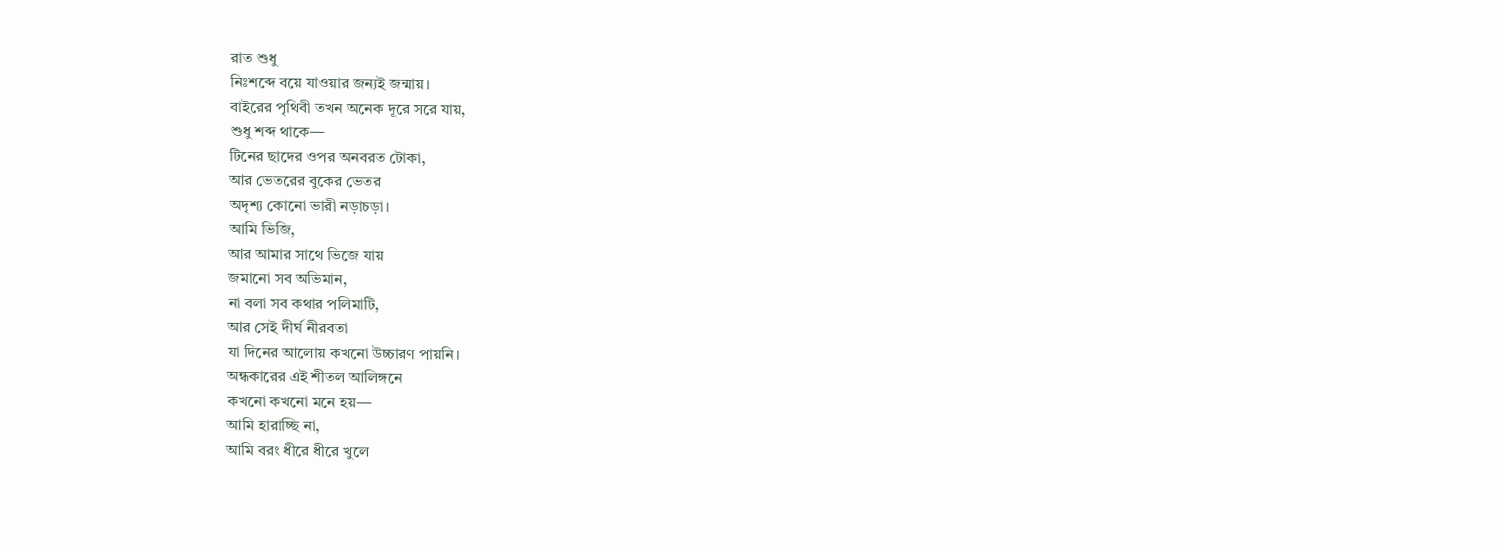রাত শুধু
নিঃশব্দে বয়ে যাওয়ার জন্যই জন্মায়।
বাইরের পৃথিবী তখন অনেক দূরে সরে যায়,
শুধু শব্দ থাকে—
টিনের ছাদের ওপর অনবরত টোকা,
আর ভেতরের বুকের ভেতর
অদৃশ্য কোনো ভারী নড়াচড়া।
আমি ভিজি,
আর আমার সাথে ভিজে যায়
জমানো সব অভিমান,
না বলা সব কথার পলিমাটি,
আর সেই দীর্ঘ নীরবতা
যা দিনের আলোয় কখনো উচ্চারণ পায়নি।
অন্ধকারের এই শীতল আলিঙ্গনে
কখনো কখনো মনে হয়—
আমি হারাচ্ছি না,
আমি বরং ধীরে ধীরে খুলে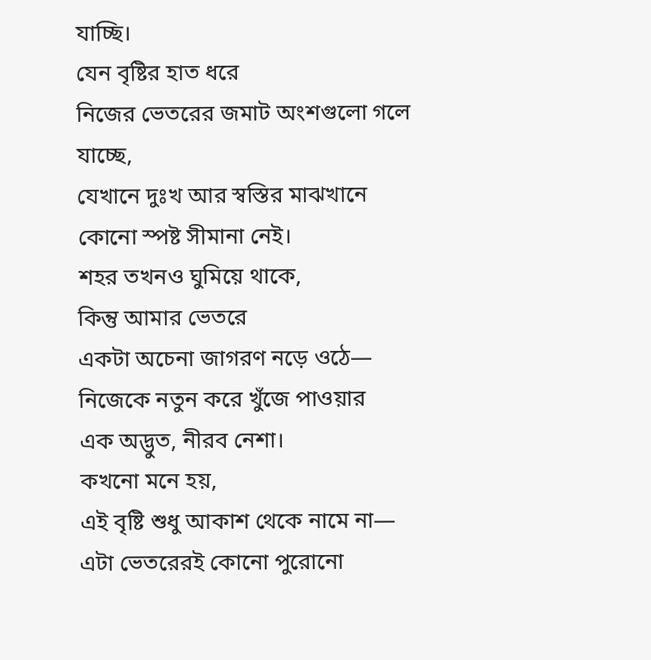যাচ্ছি।
যেন বৃষ্টির হাত ধরে
নিজের ভেতরের জমাট অংশগুলো গলে যাচ্ছে,
যেখানে দুঃখ আর স্বস্তির মাঝখানে
কোনো স্পষ্ট সীমানা নেই।
শহর তখনও ঘুমিয়ে থাকে,
কিন্তু আমার ভেতরে
একটা অচেনা জাগরণ নড়ে ওঠে—
নিজেকে নতুন করে খুঁজে পাওয়ার
এক অদ্ভুত, নীরব নেশা।
কখনো মনে হয়,
এই বৃষ্টি শুধু আকাশ থেকে নামে না—
এটা ভেতরেরই কোনো পুরোনো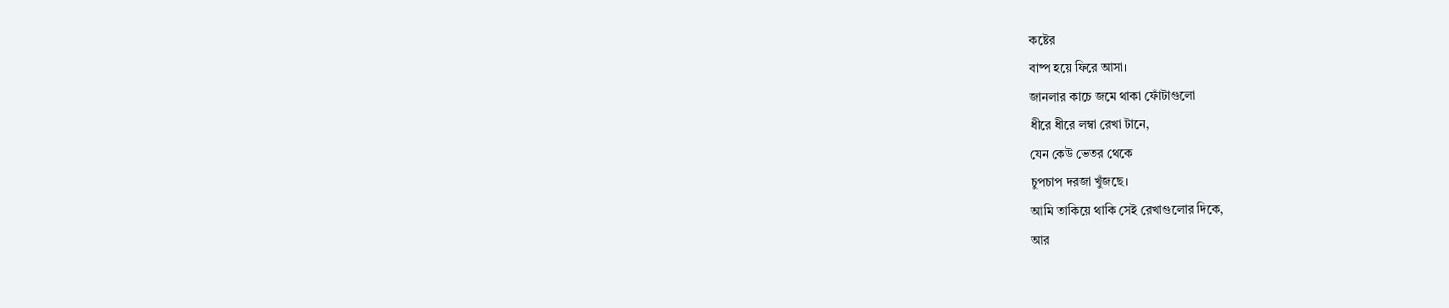কষ্টের
বাষ্প হয়ে ফিরে আসা।
জানলার কাচে জমে থাকা ফোঁটাগুলো
ধীরে ধীরে লম্বা রেখা টানে,
যেন কেউ ভেতর থেকে
চুপচাপ দরজা খুঁজছে।
আমি তাকিয়ে থাকি সেই রেখাগুলোর দিকে,
আর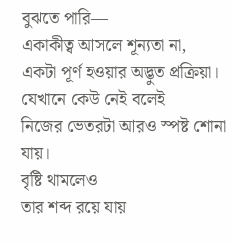বুঝতে পারি—
একাকীত্ব আসলে শূন্যতা না,
একটা পূর্ণ হওয়ার অদ্ভুত প্রক্রিয়া।
যেখানে কেউ নেই বলেই
নিজের ভেতরটা আরও স্পষ্ট শোনা যায়।
বৃষ্টি থামলেও
তার শব্দ রয়ে যায়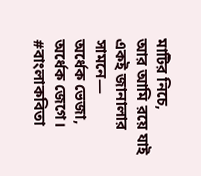মাটির নিচে,
আর আমি রয়ে যাই
একই জানালার সামনে—
অর্ধেক ভেজা, অর্ধেক জেগে।
#বাংলাকবিতা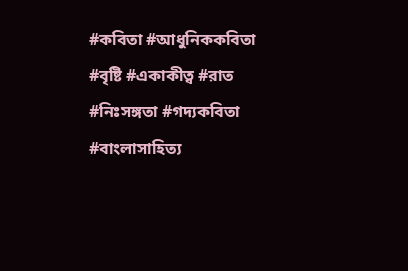#কবিতা #আধুনিককবিতা #বৃষ্টি #একাকীত্ব #রাত #নিঃসঙ্গতা #গদ্যকবিতা #বাংলাসাহিত্য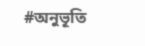#অনুভূতি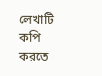লেখাটি কপি করতে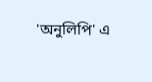'অনুলিপি' এ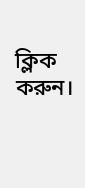ক্লিক করুন।